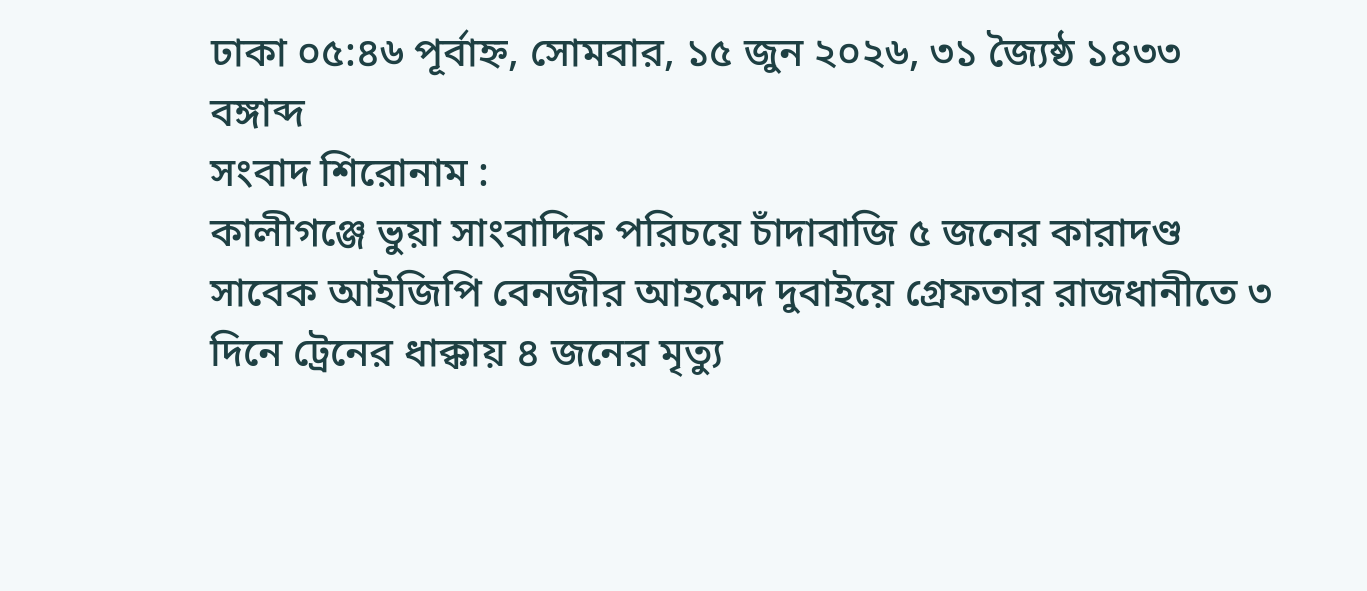ঢাকা ০৫:৪৬ পূর্বাহ্ন, সোমবার, ১৫ জুন ২০২৬, ৩১ জ্যৈষ্ঠ ১৪৩৩ বঙ্গাব্দ
সংবাদ শিরোনাম :
কালীগঞ্জে ভুয়া সাংবাদিক পরিচয়ে চাঁদাবাজি ৫ জনের কারাদণ্ড সাবেক আইজিপি বেনজীর আহমেদ দুবাইয়ে গ্রেফতার রাজধানীতে ৩ দিনে ট্রেনের ধাক্কায় ৪ জনের মৃত্যু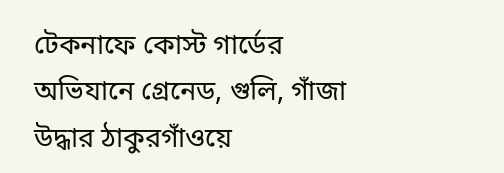টেকনাফে কোস্ট গার্ডের অভিযানে গ্রেনেড, গুলি, গাঁজা উদ্ধার ঠাকুরগাঁওয়ে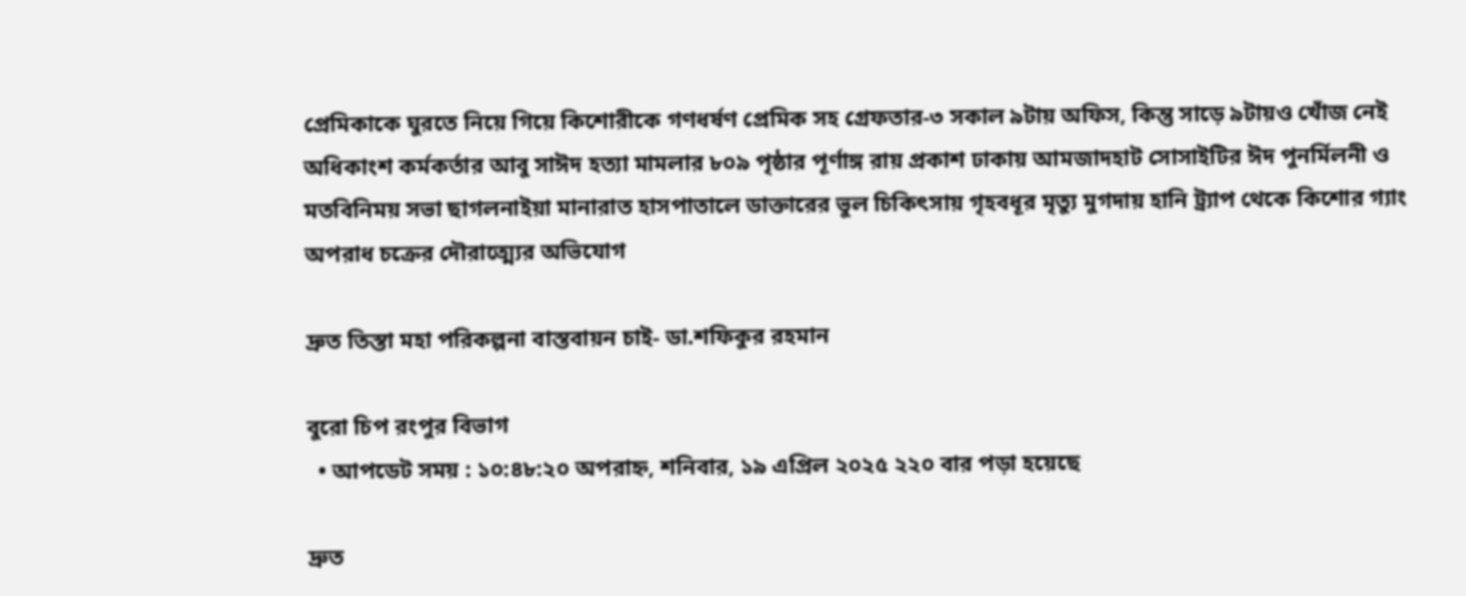প্রেমিকাকে ঘুরতে নিয়ে গিয়ে কিশোরীকে গণধর্ষণ প্রেমিক সহ গ্রেফতার-৩ সকাল ৯টায় অফিস, কিন্তু সাড়ে ৯টায়ও খোঁজ নেই অধিকাংশ কর্মকর্তার আবু সাঈদ হত্যা মামলার ৮০৯ পৃষ্ঠার পূর্ণাঙ্গ রায় প্রকাশ ঢাকায় আমজাদহাট সোসাইটির ঈদ পুনর্মিলনী ও মতবিনিময় সভা ছাগলনাইয়া মানারাত হাসপাতালে ডাক্তারের ভুল চিকিৎসায় গৃহবধূর মৃত্যু মুগদায় হানি ট্র্যাপ থেকে কিশোর গ্যাং অপরাধ চক্রের দৌরাত্ম্যের অভিযোগ

দ্রুত তিস্তা মহা পরিকল্পনা বাস্তবায়ন চাই- ডা.শফিকুর রহমান

বুরো চিপ রংপুর বিভাগ
  • আপডেট সময় : ১০:৪৮:২০ অপরাহ্ন, শনিবার, ১৯ এপ্রিল ২০২৫ ২২০ বার পড়া হয়েছে

দ্রুত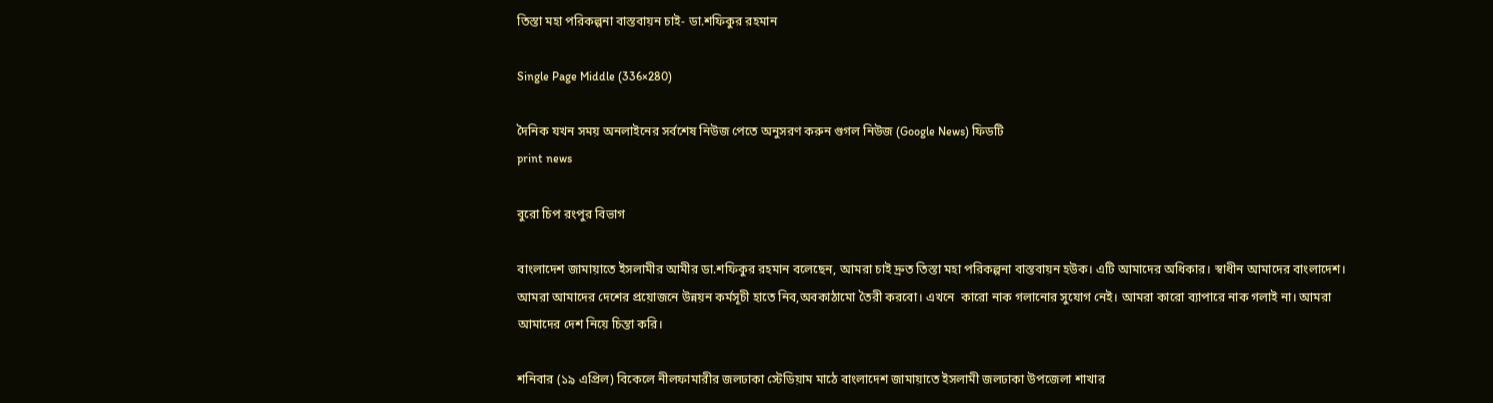তিস্তা মহা পরিকল্পনা বাস্তবায়ন চাই- ডা.শফিকুর রহমান

Single Page Middle (336×280)

দৈনিক যখন সময় অনলাইনের সর্বশেষ নিউজ পেতে অনুসরণ করুন গুগল নিউজ (Google News) ফিডটি
print news

বুরো চিপ রংপুর বিভাগ

বাংলাদেশ জামায়াতে ইসলামীর আমীর ডা.শফিকুর রহমান বলেছেন, আমরা চাই দ্রুত তিস্তা মহা পরিকল্পনা বাস্তবায়ন হউক। এটি আমাদের অধিকার। স্বাধীন আমাদের বাংলাদেশ। আমরা আমাদের দেশের প্রয়োজনে উন্নয়ন কর্মসূচী হাতে নিব,অবকাঠামো তৈরী করবো। এখনে  কারো নাক গলানোর সুযোগ নেই। আমরা কারো ব্যাপারে নাক গলাই না। আমরা আমাদের দেশ নিয়ে চিন্তা করি।

শনিবার (১৯ এপ্রিল) বিকেলে নীলফামারীর জলঢাকা স্টেডিয়াম মাঠে বাংলাদেশ জামায়াতে ইসলামী জলঢাকা উপজেলা শাখার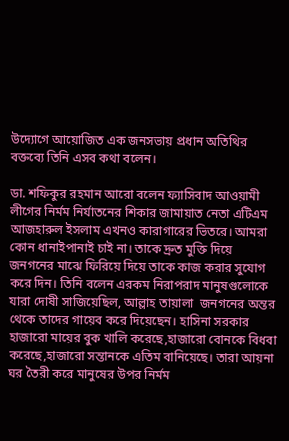উদ্যোগে আয়োজিত এক জনসভায় প্রধান অতিথির বক্তব্যে তিনি এসব কথা বলেন।

ডা. শফিকুর রহমান আরো বলেন ফ্যাসিবাদ আওয়ামী লীগের নির্মম নির্যাতনের শিকার জামায়াত নেতা এটিএম আজহারুল ইসলাম এখনও কারাগারের ভিতরে। আমরা কোন ধানাইপানাই চাই না। তাকে দ্রুত মুক্তি দিয়ে জনগনের মাঝে ফিরিয়ে দিয়ে তাকে কাজ করার সুযোগ করে দিন। তিনি বলেন এরকম নিরাপরাদ মানুষগুলোকে যারা দোষী সাজিয়েছিল, আল্লাহ তায়ালা  জনগনের অন্তর থেকে তাদের গায়েব করে দিয়েছেন। হাসিনা সরকার হাজারো মায়ের বুক খালি করেছে,হাজারো বোনকে বিধবা করেছে,হাজারো সন্তানকে এতিম বানিয়েছে। তারা আয়না ঘর তৈরী করে মানুষের উপর নির্মম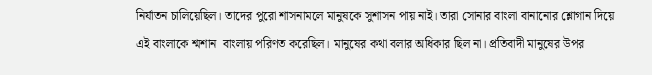নির্যাতন চালিয়েছিল। তাদের পুরো শাসনামলে মানুষকে সুশাসন পায় নাই। তারা সোনার বাংলা বানানোর শ্লোগান দিয়ে এই বাংলাকে শ্মশান  বাংলায় পরিণত করেছিল। মানুষের কথা বলার অধিকার ছিল না। প্রতিবাদী মানুষের উপর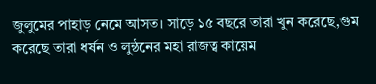জুলুমের পাহাড় নেমে আসত। সাড়ে ১৫ বছরে তারা খুন করেছে,গুম করেছে তারা ধর্ষন ও লুন্ঠনের মহা রাজত্ব কায়েম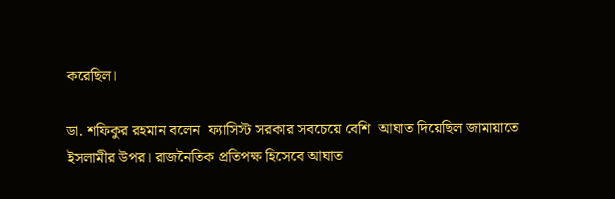করেছিল।

ডা. শফিকুর রহমান বলেন  ফ্যাসিস্ট সরকার সবচেয়ে বেশি  আঘাত দিয়েছিল জামায়াতে ইসলামীর উপর। রাজনৈতিক প্রতিপক্ষ হিসেবে আঘাত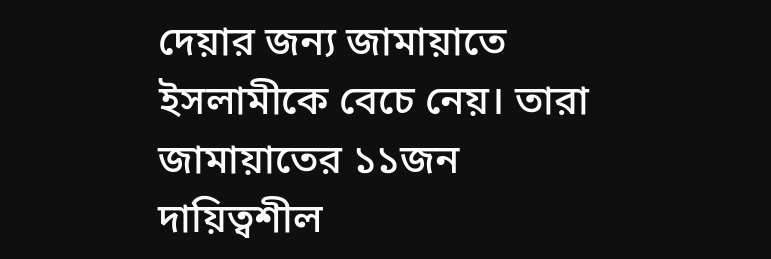দেয়ার জন্য জামায়াতে ইসলামীকে বেচে নেয়। তারা জামায়াতের ১১জন দায়িত্বশীল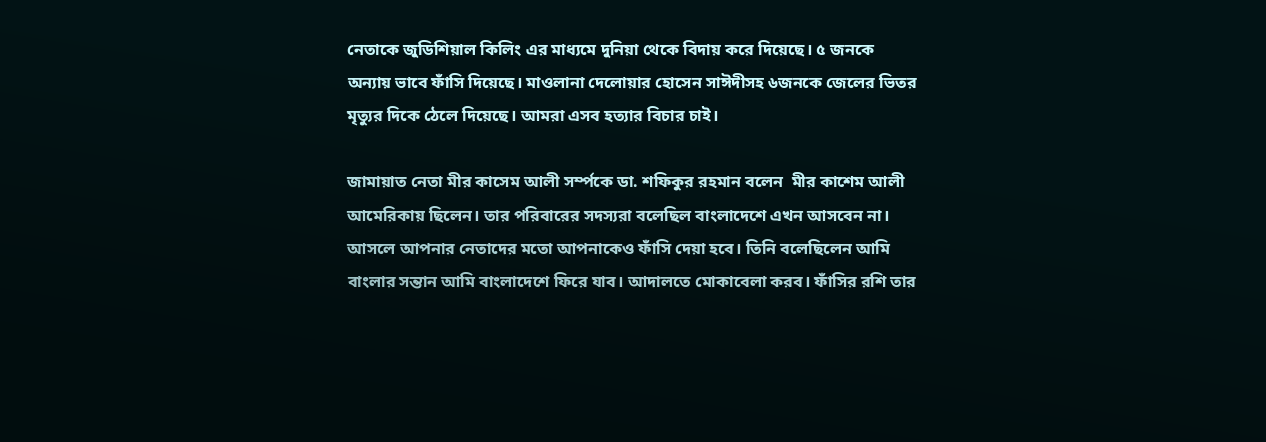নেতাকে জুডিশিয়াল কিলিং এর মাধ্যমে দুনিয়া থেকে বিদায় করে দিয়েছে। ৫ জনকে অন্যায় ভাবে ফাঁসি দিয়েছে। মাওলানা দেলোয়ার হোসেন সাঈদীসহ ৬জনকে জেলের ভিতর মৃত্যুর দিকে ঠেলে দিয়েছে। আমরা এসব হত্যার বিচার চাই।

জামায়াত নেতা মীর কাসেম আলী সর্ম্পকে ডা. শফিকুর রহমান বলেন  মীর কাশেম আলী আমেরিকায় ছিলেন। তার পরিবারের সদস্যরা বলেছিল বাংলাদেশে এখন আসবেন না। আসলে আপনার নেতাদের মতো আপনাকেও ফাঁসি দেয়া হবে। তিনি বলেছিলেন আমি বাংলার সন্তান আমি বাংলাদেশে ফিরে যাব। আদালতে মোকাবেলা করব। ফাঁসির রশি তার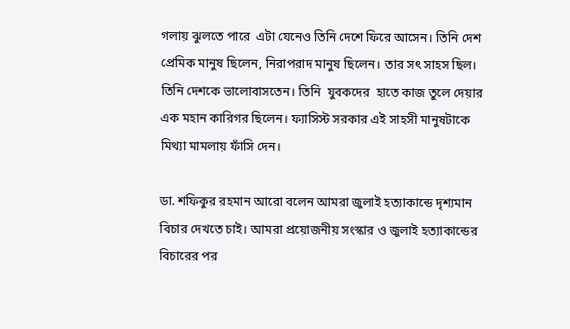গলায় ঝুলতে পারে  এটা যেনেও তিনি দেশে ফিরে আসেন। তিনি দেশ প্রেমিক মানুষ ছিলেন, নিরাপরাদ মানুষ ছিলেন। তার সৎ সাহস ছিল। তিনি দেশকে ভালোবাসতেন। তিনি  যুবকদের  হাতে কাজ তুলে দেয়ার এক মহান কারিগর ছিলেন। ফ্যাসিস্ট সরকার এই সাহসী মানুষটাকে মিথ্যা মামলায় ফাঁসি দেন।

ডা. শফিকুর রহমান আরো বলেন আমরা জুলাই হত্যাকান্ডে দৃশ্যমান বিচার দেখতে চাই। আমরা প্রয়োজনীয় সংস্কার ও জুলাই হত্যাকান্ডের বিচারের পর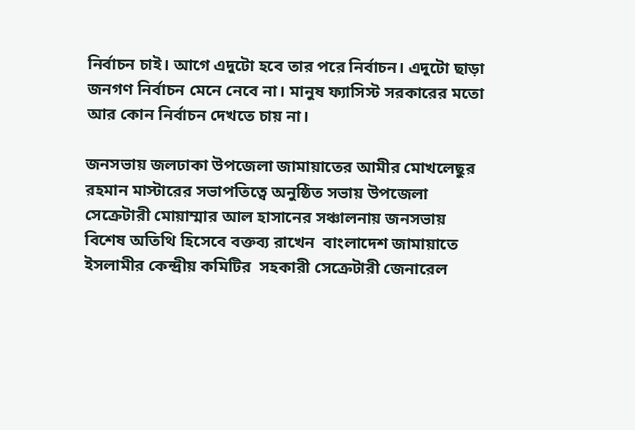নির্বাচন চাই। আগে এদুটো হবে তার পরে নির্বাচন। এদুটো ছাড়া জনগণ নির্বাচন মেনে নেবে না। মানুষ ফ্যাসিস্ট সরকারের মতো আর কোন নির্বাচন দেখতে চায় না।

জনসভায় জলঢাকা উপজেলা জামায়াতের আমীর মোখলেছুর রহমান মাস্টারের সভাপতিত্বে অনুষ্ঠিত সভায় উপজেলা সেক্রেটারী মোয়াম্মার আল হাসানের সঞ্চালনায় জনসভায় বিশেষ অতিথি হিসেবে বক্তব্য রাখেন  বাংলাদেশ জামায়াতে ইসলামীর কেন্দ্রীয় কমিটির  সহকারী সেক্রেটারী জেনারেল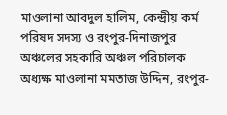মাওলানা আবদুল হালিম, কেন্দ্রীয় কর্ম পরিষদ সদস্য ও রংপুর-দিনাজপুর অঞ্চলের সহকারি অঞ্চল পরিচালক অধ্যক্ষ মাওলানা মমতাজ উদ্দিন, রংপুর-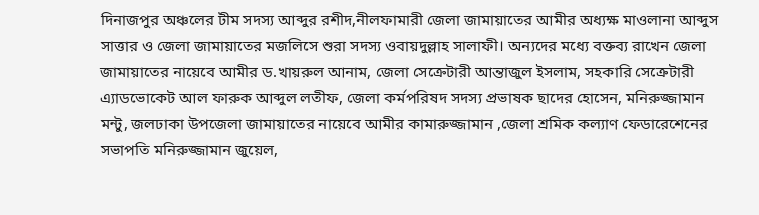দিনাজপুর অঞ্চলের টীম সদস্য আব্দুর রশীদ,নীলফামারী জেলা জামায়াতের আমীর অধ্যক্ষ মাওলানা আব্দুস সাত্তার ও জেলা জামায়াতের মজলিসে শুরা সদস্য ওবায়দুল্লাহ সালাফী। অন্যদের মধ্যে বক্তব্য রাখেন জেলা জামায়াতের নায়েবে আমীর ড.খায়রুল আনাম, জেলা সেক্রেটারী আন্তাজুল ইসলাম, সহকারি সেক্রেটারী এ্যাডভোকেট আল ফারুক আব্দুল লতীফ, জেলা কর্মপরিষদ সদস্য প্রভাষক ছাদের হোসেন, মনিরুজ্জামান মন্টু, জলঢাকা উপজেলা জামায়াতের নায়েবে আমীর কামারুজ্জামান ,জেলা শ্রমিক কল্যাণ ফেডারেশেনের সভাপতি মনিরুজ্জামান জুয়েল,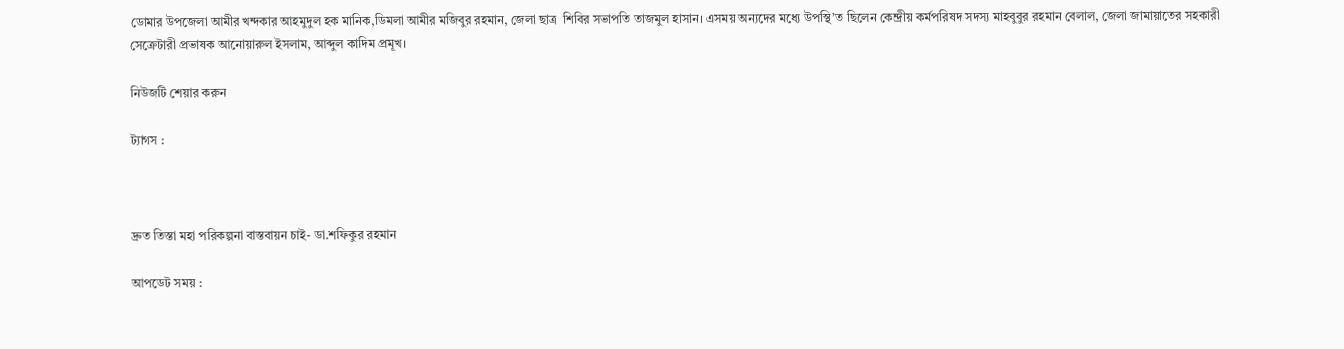ডোমার উপজেলা আমীর খন্দকার আহমুদুল হক মানিক,ডিমলা আমীর মজিবুর রহমান, জেলা ছাত্র  শিবির সভাপতি তাজমুল হাসান। এসময় অন্যদের মধ্যে উপস্থি’ত ছিলেন কেন্দ্রীয় কর্মপরিষদ সদস্য মাহবুবুর রহমান বেলাল, জেলা জামায়াতের সহকারী সেক্রেটারী প্রভাষক আনোয়ারুল ইসলাম, আব্দুল কাদিম প্রমূখ।

নিউজটি শেয়ার করুন

ট্যাগস :



দ্রুত তিস্তা মহা পরিকল্পনা বাস্তবায়ন চাই- ডা.শফিকুর রহমান

আপডেট সময় :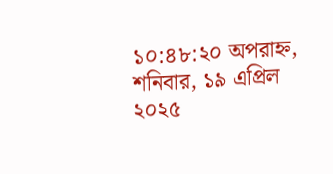১০:৪৮:২০ অপরাহ্ন, শনিবার, ১৯ এপ্রিল ২০২৫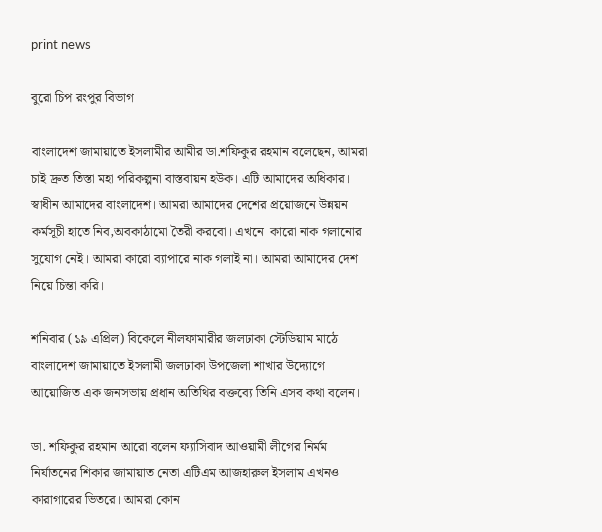print news

বুরো চিপ রংপুর বিভাগ

বাংলাদেশ জামায়াতে ইসলামীর আমীর ডা.শফিকুর রহমান বলেছেন, আমরা চাই দ্রুত তিস্তা মহা পরিকল্পনা বাস্তবায়ন হউক। এটি আমাদের অধিকার। স্বাধীন আমাদের বাংলাদেশ। আমরা আমাদের দেশের প্রয়োজনে উন্নয়ন কর্মসূচী হাতে নিব,অবকাঠামো তৈরী করবো। এখনে  কারো নাক গলানোর সুযোগ নেই। আমরা কারো ব্যাপারে নাক গলাই না। আমরা আমাদের দেশ নিয়ে চিন্তা করি।

শনিবার (১৯ এপ্রিল) বিকেলে নীলফামারীর জলঢাকা স্টেডিয়াম মাঠে বাংলাদেশ জামায়াতে ইসলামী জলঢাকা উপজেলা শাখার উদ্যোগে আয়োজিত এক জনসভায় প্রধান অতিথির বক্তব্যে তিনি এসব কথা বলেন।

ডা. শফিকুর রহমান আরো বলেন ফ্যাসিবাদ আওয়ামী লীগের নির্মম নির্যাতনের শিকার জামায়াত নেতা এটিএম আজহারুল ইসলাম এখনও কারাগারের ভিতরে। আমরা কোন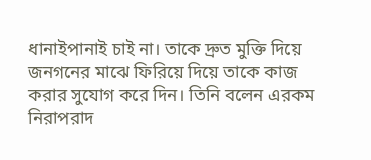ধানাইপানাই চাই না। তাকে দ্রুত মুক্তি দিয়ে জনগনের মাঝে ফিরিয়ে দিয়ে তাকে কাজ করার সুযোগ করে দিন। তিনি বলেন এরকম নিরাপরাদ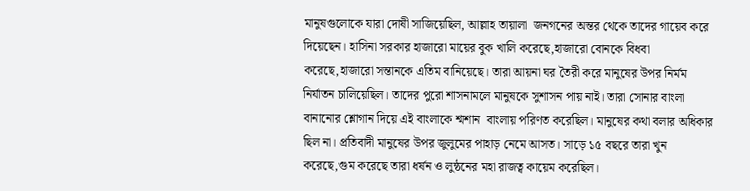মানুষগুলোকে যারা দোষী সাজিয়েছিল, আল্লাহ তায়ালা  জনগনের অন্তর থেকে তাদের গায়েব করে দিয়েছেন। হাসিনা সরকার হাজারো মায়ের বুক খালি করেছে,হাজারো বোনকে বিধবা করেছে,হাজারো সন্তানকে এতিম বানিয়েছে। তারা আয়না ঘর তৈরী করে মানুষের উপর নির্মম নির্যাতন চালিয়েছিল। তাদের পুরো শাসনামলে মানুষকে সুশাসন পায় নাই। তারা সোনার বাংলা বানানোর শ্লোগান দিয়ে এই বাংলাকে শ্মশান  বাংলায় পরিণত করেছিল। মানুষের কথা বলার অধিকার ছিল না। প্রতিবাদী মানুষের উপর জুলুমের পাহাড় নেমে আসত। সাড়ে ১৫ বছরে তারা খুন করেছে,গুম করেছে তারা ধর্ষন ও লুন্ঠনের মহা রাজত্ব কায়েম করেছিল।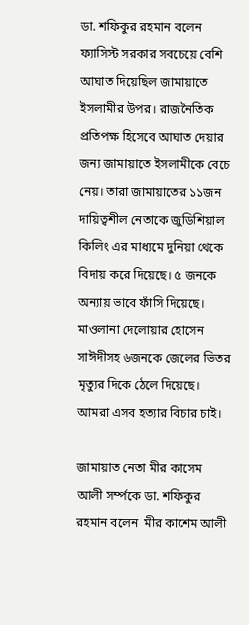ডা. শফিকুর রহমান বলেন  ফ্যাসিস্ট সরকার সবচেয়ে বেশি  আঘাত দিয়েছিল জামায়াতে ইসলামীর উপর। রাজনৈতিক প্রতিপক্ষ হিসেবে আঘাত দেয়ার জন্য জামায়াতে ইসলামীকে বেচে নেয়। তারা জামায়াতের ১১জন দায়িত্বশীল নেতাকে জুডিশিয়াল কিলিং এর মাধ্যমে দুনিয়া থেকে বিদায় করে দিয়েছে। ৫ জনকে অন্যায় ভাবে ফাঁসি দিয়েছে। মাওলানা দেলোয়ার হোসেন সাঈদীসহ ৬জনকে জেলের ভিতর মৃত্যুর দিকে ঠেলে দিয়েছে। আমরা এসব হত্যার বিচার চাই।

জামায়াত নেতা মীর কাসেম আলী সর্ম্পকে ডা. শফিকুর রহমান বলেন  মীর কাশেম আলী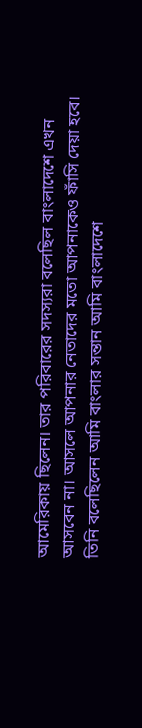আমেরিকায় ছিলেন। তার পরিবারের সদস্যরা বলেছিল বাংলাদেশে এখন আসবেন না। আসলে আপনার নেতাদের মতো আপনাকেও ফাঁসি দেয়া হবে। তিনি বলেছিলেন আমি বাংলার সন্তান আমি বাংলাদেশে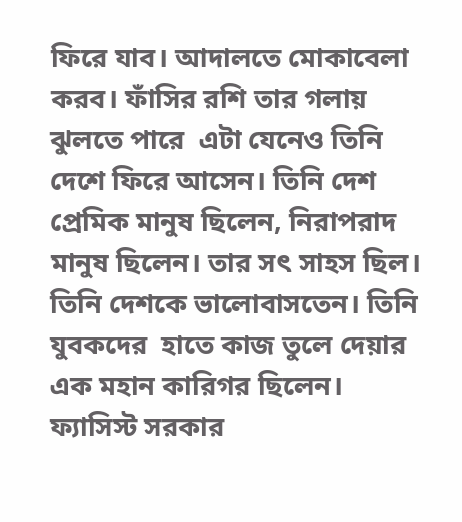ফিরে যাব। আদালতে মোকাবেলা করব। ফাঁসির রশি তার গলায় ঝুলতে পারে  এটা যেনেও তিনি দেশে ফিরে আসেন। তিনি দেশ প্রেমিক মানুষ ছিলেন, নিরাপরাদ মানুষ ছিলেন। তার সৎ সাহস ছিল। তিনি দেশকে ভালোবাসতেন। তিনি  যুবকদের  হাতে কাজ তুলে দেয়ার এক মহান কারিগর ছিলেন। ফ্যাসিস্ট সরকার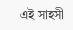এই সাহসী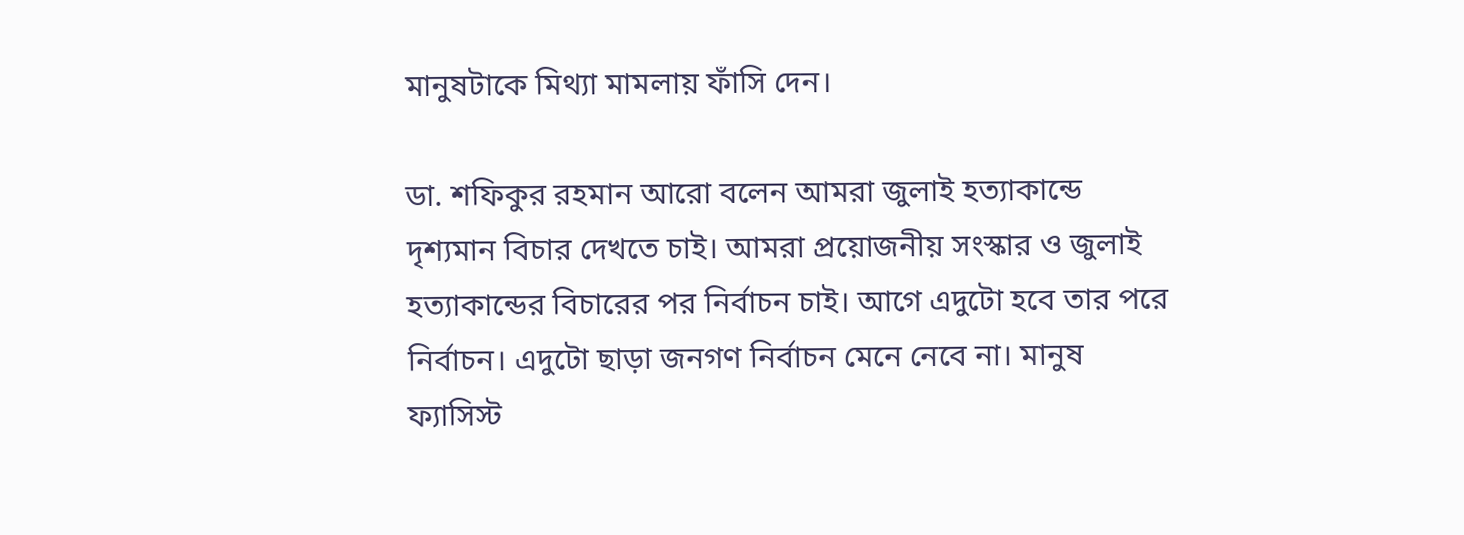মানুষটাকে মিথ্যা মামলায় ফাঁসি দেন।

ডা. শফিকুর রহমান আরো বলেন আমরা জুলাই হত্যাকান্ডে দৃশ্যমান বিচার দেখতে চাই। আমরা প্রয়োজনীয় সংস্কার ও জুলাই হত্যাকান্ডের বিচারের পর নির্বাচন চাই। আগে এদুটো হবে তার পরে নির্বাচন। এদুটো ছাড়া জনগণ নির্বাচন মেনে নেবে না। মানুষ ফ্যাসিস্ট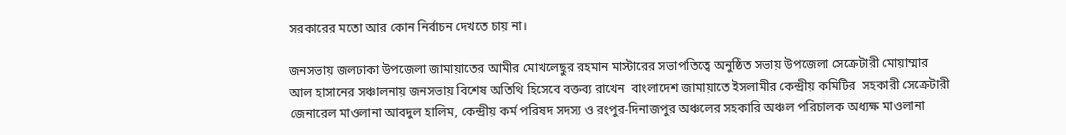সরকারের মতো আর কোন নির্বাচন দেখতে চায় না।

জনসভায় জলঢাকা উপজেলা জামায়াতের আমীর মোখলেছুর রহমান মাস্টারের সভাপতিত্বে অনুষ্ঠিত সভায় উপজেলা সেক্রেটারী মোয়াম্মার আল হাসানের সঞ্চালনায় জনসভায় বিশেষ অতিথি হিসেবে বক্তব্য রাখেন  বাংলাদেশ জামায়াতে ইসলামীর কেন্দ্রীয় কমিটির  সহকারী সেক্রেটারী জেনারেল মাওলানা আবদুল হালিম, কেন্দ্রীয় কর্ম পরিষদ সদস্য ও রংপুর-দিনাজপুর অঞ্চলের সহকারি অঞ্চল পরিচালক অধ্যক্ষ মাওলানা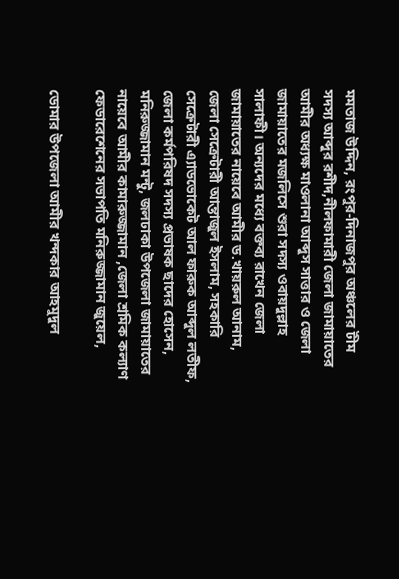মমতাজ উদ্দিন, রংপুর-দিনাজপুর অঞ্চলের টীম সদস্য আব্দুর রশীদ,নীলফামারী জেলা জামায়াতের আমীর অধ্যক্ষ মাওলানা আব্দুস সাত্তার ও জেলা জামায়াতের মজলিসে শুরা সদস্য ওবায়দুল্লাহ সালাফী। অন্যদের মধ্যে বক্তব্য রাখেন জেলা জামায়াতের নায়েবে আমীর ড.খায়রুল আনাম, জেলা সেক্রেটারী আন্তাজুল ইসলাম, সহকারি সেক্রেটারী এ্যাডভোকেট আল ফারুক আব্দুল লতীফ, জেলা কর্মপরিষদ সদস্য প্রভাষক ছাদের হোসেন, মনিরুজ্জামান মন্টু, জলঢাকা উপজেলা জামায়াতের নায়েবে আমীর কামারুজ্জামান ,জেলা শ্রমিক কল্যাণ ফেডারেশেনের সভাপতি মনিরুজ্জামান জুয়েল,

ডোমার উপজেলা আমীর খন্দকার আহমুদুল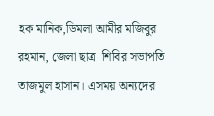হক মানিক,ডিমলা আমীর মজিবুর রহমান, জেলা ছাত্র  শিবির সভাপতি তাজমুল হাসান। এসময় অন্যদের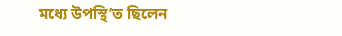মধ্যে উপস্থি’ত ছিলেন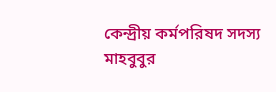কেন্দ্রীয় কর্মপরিষদ সদস্য মাহবুবুর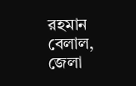রহমান বেলাল, জেলা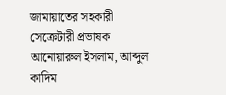জামায়াতের সহকারী সেক্রেটারী প্রভাষক আনোয়ারুল ইসলাম, আব্দুল কাদিম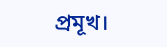প্রমূখ।